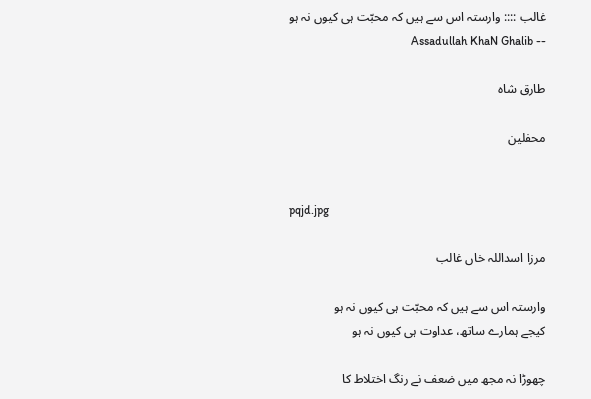غالب :::: وارستہ اس سے ہیں کہ محبّت ہی کیوں نہ ہو -- Assadullah KhaN Ghalib

طارق شاہ

محفلین


pqjd.jpg

مرزا اسداللہ خاں غالب

وارستہ اس سے ہیں کہ محبّت ہی کیوں نہ ہو
کیجے ہمارے ساتھ، عداوت ہی کیوں نہ ہو

چھوڑا نہ مجھ میں ضعف نے رنگ اختلاط کا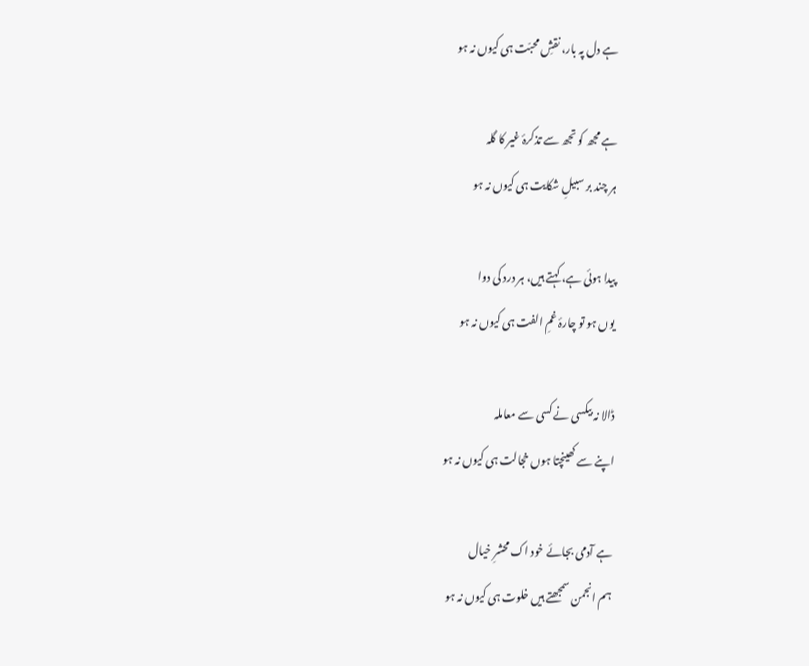ہے دل پہ بار، نقشِ محبّت ہی کیوں نہ ہو

ہے مجھ کو تجھ سے تذکرۂ غیر کا گلہ
ہر چند بر سبیلِ شکایت ہی کیوں نہ ہو

پیدا ہوئی ہے، کہتے ہیں، ہر درد کی دوا
یوں ہو تو چارۂ غمِ الفت ہی کیوں نہ ہو

ڈالا نہ بیکسی نے کسی سے معاملہ
اپنے سے کھینچتا ہوں خجالت ہی کیوں نہ ہو

ہے آدمی بجائے خود اک محشرِ خیال
ہم انجمن سمجھتے ہیں خلوت ہی کیوں نہ ہو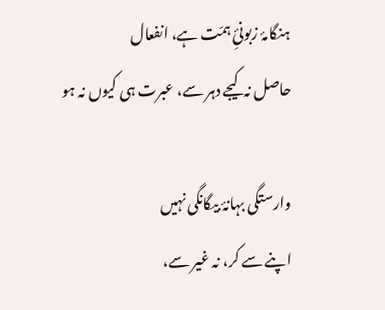ہنگامۂ زبونئِ ہمّت ہے، انفعال
حاصل نہ کیجے دہر سے، عبرت ہی کیوں نہ ہو

وارستگی بہانۂ بیگانگی نہیں
اپنے سے کر، نہ غیر سے،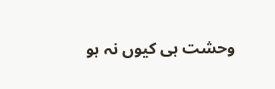وحشت ہی کیوں نہ ہو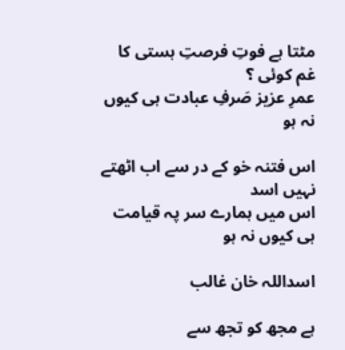مٹتا ہے فوتِ فرصتِ ہستی کا غم کوئی ؟
عمرِ عزیز صَرفِ عبادت ہی کیوں نہ ہو

اس فتنہ خو کے در سے اب اٹھتے نہیں اسد
اس میں ہمارے سر پہ قیامت ہی کیوں نہ ہو

اسداللہ خان غالب

ہے مجھ کو تجھ سے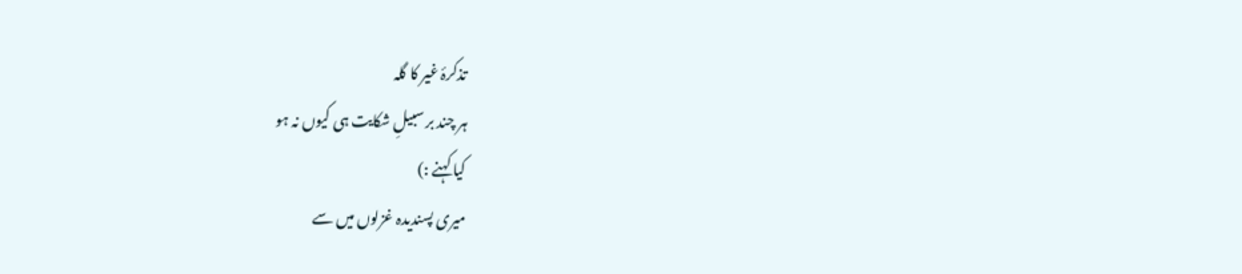تذکرۂ غیر کا گلہ
ہر چند بر سبیلِ شکایت ہی کیوں نہ ہو
کیا کہنے :)
میری پسندیدہ غزلوں میں سے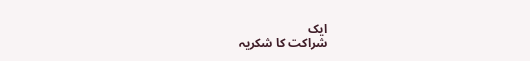ایک
شراکت کا شکریہ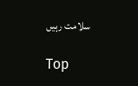سلامت رہیں

Top